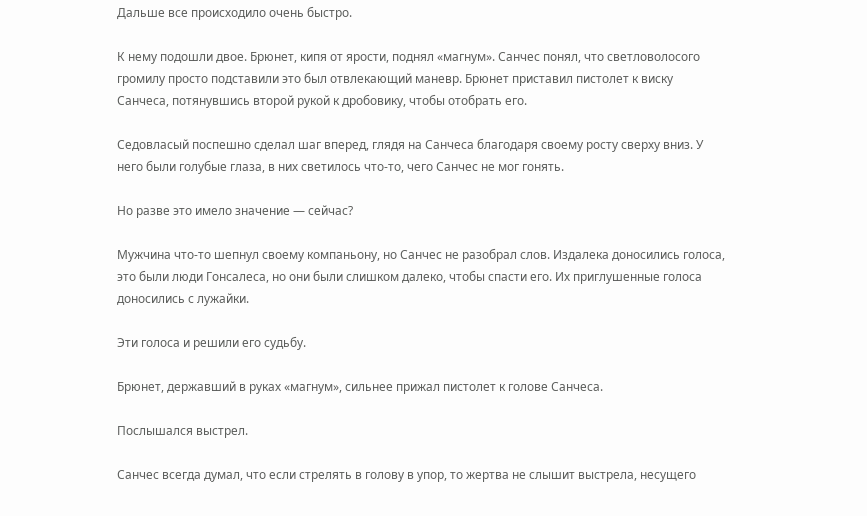Дальше все происходило очень быстро.

К нему подошли двое. Брюнет, кипя от ярости, поднял «магнум». Санчес понял, что светловолосого громилу просто подставили это был отвлекающий маневр. Брюнет приставил пистолет к виску Санчеса, потянувшись второй рукой к дробовику, чтобы отобрать его.

Седовласый поспешно сделал шаг вперед, глядя на Санчеса благодаря своему росту сверху вниз. У него были голубые глаза, в них светилось что-то, чего Санчес не мог гонять.

Но разве это имело значение — сейчас?

Мужчина что-то шепнул своему компаньону, но Санчес не разобрал слов. Издалека доносились голоса, это были люди Гонсалеса, но они были слишком далеко, чтобы спасти его. Их приглушенные голоса доносились с лужайки.

Эти голоса и решили его судьбу.

Брюнет, державший в руках «магнум», сильнее прижал пистолет к голове Санчеса.

Послышался выстрел.

Санчес всегда думал, что если стрелять в голову в упор, то жертва не слышит выстрела, несущего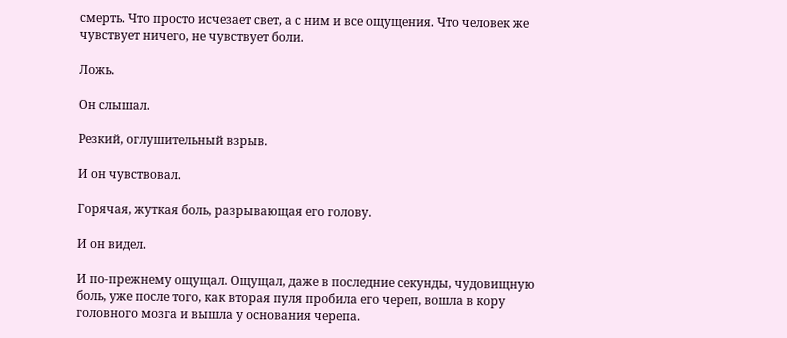смерть. Что просто исчезает свет, а с ним и все ощущения. Что человек же чувствует ничего, не чувствует боли.

Ложь.

Он слышал.

Резкий, оглушительный взрыв.

И он чувствовал.

Горячая, жуткая боль, разрывающая его голову.

И он видел.

И по-прежнему ощущал. Ощущал, даже в последние секунды, чудовищную боль, уже после того, как вторая пуля пробила его череп, вошла в кору головного мозга и вышла у основания черепа.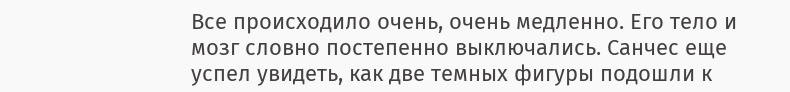Все происходило очень, очень медленно. Его тело и мозг словно постепенно выключались. Санчес еще успел увидеть, как две темных фигуры подошли к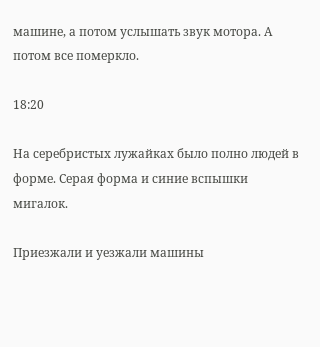машине, а потом услышать звук мотора. А потом все померкло.

18:20

На серебристых лужайках было полно людей в форме. Серая форма и синие вспышки мигалок.

Приезжали и уезжали машины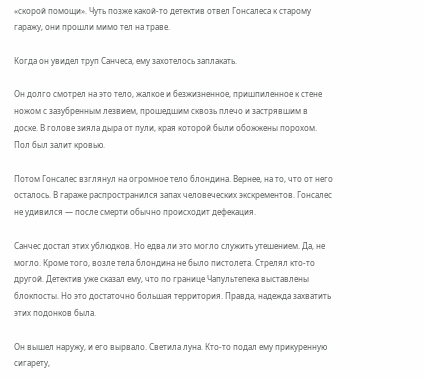«скорой помощи». Чуть позже какой-то детектив отвел Гонсалеса к старому гаражу, они прошли мимо тел на траве.

Когда он увидел труп Санчеса, ему захотелось заплакать.

Он долго смотрел на это тело, жалкое и безжизненное, пришпиленное к стене ножом с зазубренным лезвием, прошедшим сквозь плечо и застрявшим в доске. В голове зияла дыра от пули, края которой были обожжены порохом. Пол был залит кровью.

Потом Гонсалес взглянул на огромное тело блондина. Вернее, на то, что от него осталось. В гараже распространился запах человеческих экскрементов. Гонсалес не удивился — после смерти обычно происходит дефекация.

Санчес достал этих ублюдков. Но едва ли это могло служить утешением. Да, не могло. Кроме того, возле тела блондина не было пистолета. Стрелял кто-то другой. Детектив уже сказал ему, что по границе Чапультепека выставлены блокпосты. Но это достаточно большая территория. Правда, надежда захватить этих подонков была.

Он вышел наружу, и его вырвало. Светила луна. Кто-то подал ему прикуренную сигарету,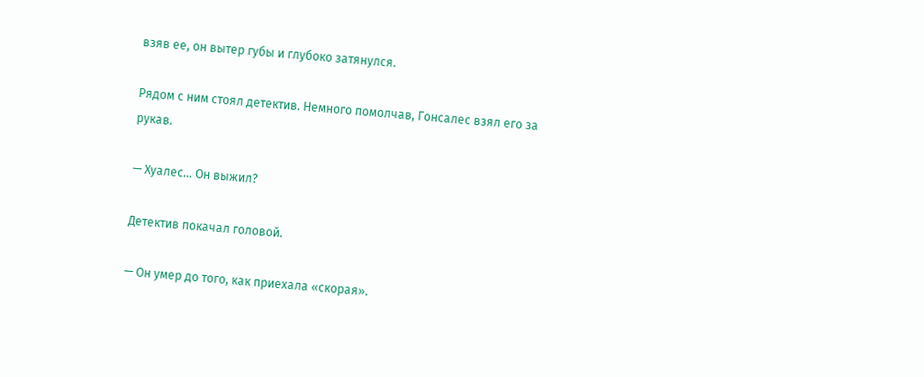взяв ее, он вытер губы и глубоко затянулся.

Рядом с ним стоял детектив. Немного помолчав, Гонсалес взял его за рукав.

— Хуалес… Он выжил?

Детектив покачал головой.

— Он умер до того, как приехала «скорая».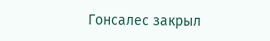Гонсалес закрыл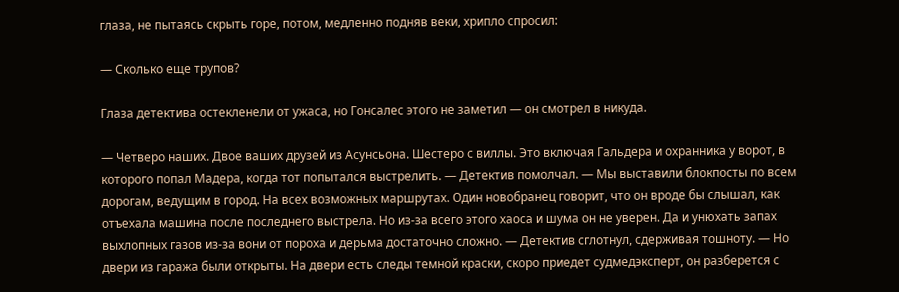глаза, не пытаясь скрыть горе, потом, медленно подняв веки, хрипло спросил:

— Сколько еще трупов?

Глаза детектива остекленели от ужаса, но Гонсалес этого не заметил — он смотрел в никуда.

— Четверо наших. Двое ваших друзей из Асунсьона. Шестеро с виллы. Это включая Гальдера и охранника у ворот, в которого попал Мадера, когда тот попытался выстрелить. — Детектив помолчал. — Мы выставили блокпосты по всем дорогам, ведущим в город. На всех возможных маршрутах. Один новобранец говорит, что он вроде бы слышал, как отъехала машина после последнего выстрела. Но из-за всего этого хаоса и шума он не уверен. Да и унюхать запах выхлопных газов из-за вони от пороха и дерьма достаточно сложно. — Детектив сглотнул, сдерживая тошноту. — Но двери из гаража были открыты. На двери есть следы темной краски, скоро приедет судмедэксперт, он разберется с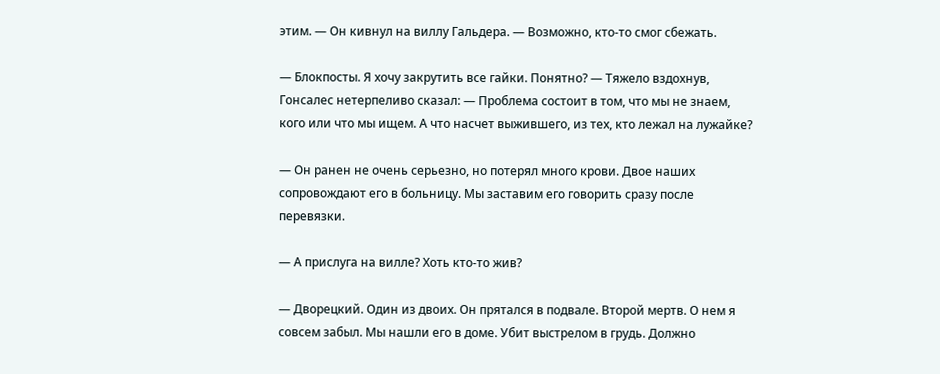этим. — Он кивнул на виллу Гальдера. — Возможно, кто-то смог сбежать.

— Блокпосты. Я хочу закрутить все гайки. Понятно? — Тяжело вздохнув, Гонсалес нетерпеливо сказал: — Проблема состоит в том, что мы не знаем, кого или что мы ищем. А что насчет выжившего, из тех, кто лежал на лужайке?

— Он ранен не очень серьезно, но потерял много крови. Двое наших сопровождают его в больницу. Мы заставим его говорить сразу после перевязки.

— А прислуга на вилле? Хоть кто-то жив?

— Дворецкий. Один из двоих. Он прятался в подвале. Второй мертв. О нем я совсем забыл. Мы нашли его в доме. Убит выстрелом в грудь. Должно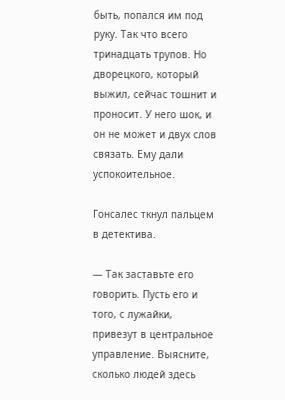быть, попался им под руку. Так что всего тринадцать трупов. Но дворецкого, который выжил, сейчас тошнит и проносит. У него шок, и он не может и двух слов связать. Ему дали успокоительное.

Гонсалес ткнул пальцем в детектива.

— Так заставьте его говорить. Пусть его и того, с лужайки, привезут в центральное управление. Выясните, сколько людей здесь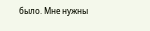было. Мне нужны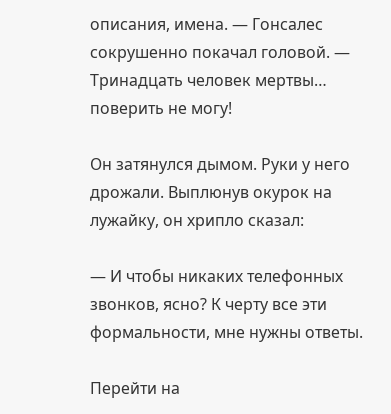описания, имена. — Гонсалес сокрушенно покачал головой. — Тринадцать человек мертвы… поверить не могу!

Он затянулся дымом. Руки у него дрожали. Выплюнув окурок на лужайку, он хрипло сказал:

— И чтобы никаких телефонных звонков, ясно? К черту все эти формальности, мне нужны ответы.

Перейти на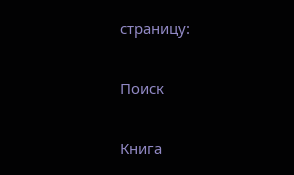страницу:

Поиск

Книга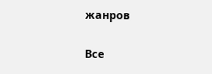жанров

Все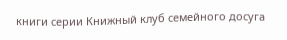книги серии Книжный клуб семейного досуга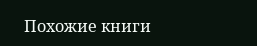Похожие книги